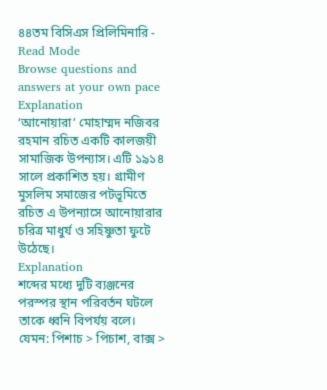৪৪তম বিসিএস প্রিলিমিনারি - Read Mode
Browse questions and answers at your own pace
Explanation
‘আনোয়ারা’ মোহাম্মদ নজিবর রহমান রচিত একটি কালজয়ী সামাজিক উপন্যাস। এটি ১৯১৪ সালে প্রকাশিত হয়। গ্রামীণ মুসলিম সমাজের পটভূমিতে রচিত এ উপন্যাসে আনোয়ারার চরিত্র মাধুর্য ও সহিষ্ণুতা ফুটে উঠেছে।
Explanation
শব্দের মধ্যে দুটি ব্যঞ্জনের পরস্পর স্থান পরিবর্তন ঘটলে তাকে ধ্বনি বিপর্যয় বলে। যেমন: পিশাচ > পিচাশ, বাক্স >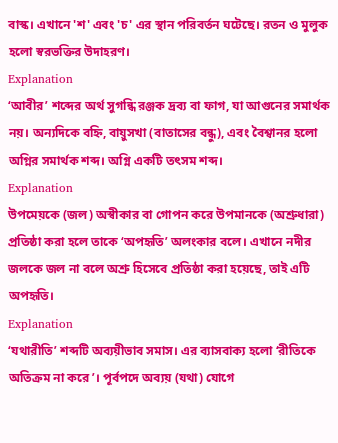বাস্ক। এখানে 'শ' এবং 'চ' এর স্থান পরিবর্তন ঘটেছে। রতন ও মুলুক হলো স্বরভক্তির উদাহরণ।
Explanation
‘আবীর’ শব্দের অর্থ সুগন্ধি রঞ্জক দ্রব্য বা ফাগ, যা আগুনের সমার্থক নয়। অন্যদিকে বহ্নি, বায়ুসখা (বাতাসের বন্ধু), এবং বৈশ্বানর হলো অগ্নির সমার্থক শব্দ। অগ্নি একটি তৎসম শব্দ।
Explanation
উপমেয়কে (জল) অস্বীকার বা গোপন করে উপমানকে (অশ্রুধারা) প্রতিষ্ঠা করা হলে তাকে ‘অপহৃতি’ অলংকার বলে। এখানে নদীর জলকে জল না বলে অশ্রু হিসেবে প্রতিষ্ঠা করা হয়েছে, তাই এটি অপহৃতি।
Explanation
‘যথারীতি’ শব্দটি অব্যয়ীভাব সমাস। এর ব্যাসবাক্য হলো ‘রীতিকে অতিক্রম না করে’। পূর্বপদে অব্যয় (যথা) যোগে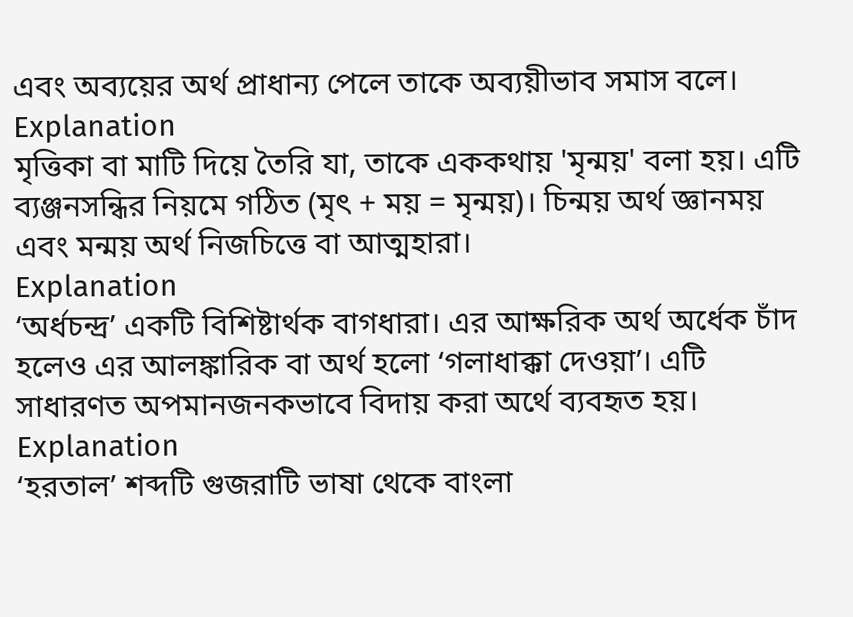এবং অব্যয়ের অর্থ প্রাধান্য পেলে তাকে অব্যয়ীভাব সমাস বলে।
Explanation
মৃত্তিকা বা মাটি দিয়ে তৈরি যা, তাকে এককথায় 'মৃন্ময়' বলা হয়। এটি ব্যঞ্জনসন্ধির নিয়মে গঠিত (মৃৎ + ময় = মৃন্ময়)। চিন্ময় অর্থ জ্ঞানময় এবং মন্ময় অর্থ নিজচিত্তে বা আত্মহারা।
Explanation
‘অর্ধচন্দ্র’ একটি বিশিষ্টার্থক বাগধারা। এর আক্ষরিক অর্থ অর্ধেক চাঁদ হলেও এর আলঙ্কারিক বা অর্থ হলো ‘গলাধাক্কা দেওয়া’। এটি সাধারণত অপমানজনকভাবে বিদায় করা অর্থে ব্যবহৃত হয়।
Explanation
‘হরতাল’ শব্দটি গুজরাটি ভাষা থেকে বাংলা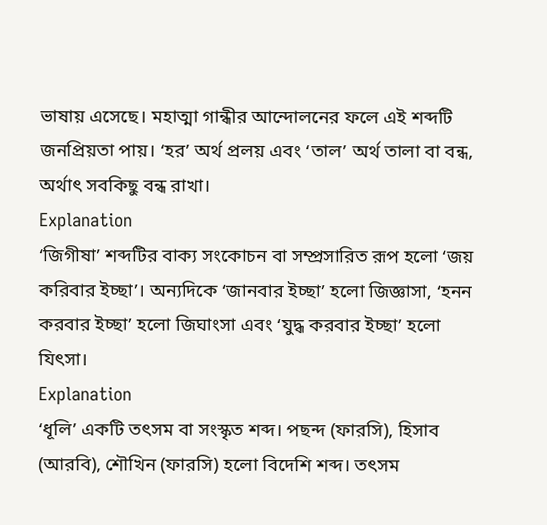ভাষায় এসেছে। মহাত্মা গান্ধীর আন্দোলনের ফলে এই শব্দটি জনপ্রিয়তা পায়। ‘হর’ অর্থ প্রলয় এবং ‘তাল’ অর্থ তালা বা বন্ধ, অর্থাৎ সবকিছু বন্ধ রাখা।
Explanation
‘জিগীষা’ শব্দটির বাক্য সংকোচন বা সম্প্রসারিত রূপ হলো ‘জয় করিবার ইচ্ছা’। অন্যদিকে ‘জানবার ইচ্ছা’ হলো জিজ্ঞাসা, ‘হনন করবার ইচ্ছা’ হলো জিঘাংসা এবং ‘যুদ্ধ করবার ইচ্ছা’ হলো যিৎসা।
Explanation
‘ধূলি’ একটি তৎসম বা সংস্কৃত শব্দ। পছন্দ (ফারসি), হিসাব (আরবি), শৌখিন (ফারসি) হলো বিদেশি শব্দ। তৎসম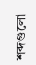শব্দগুলো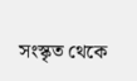সংস্কৃত থেকে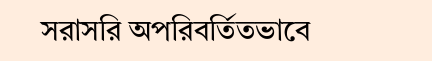সরাসরি অপরিবর্তিতভাবে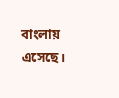বাংলায় এসেছে।